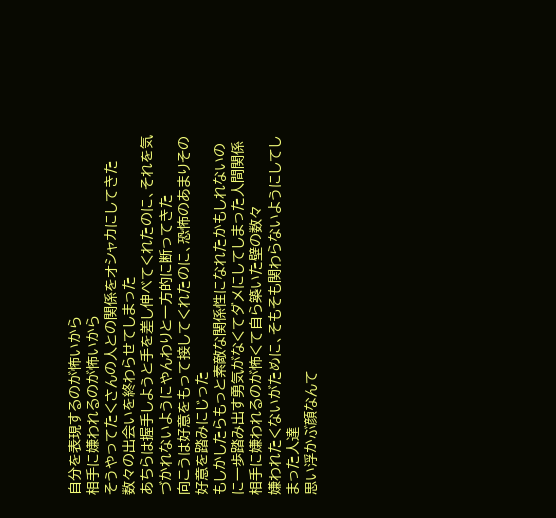自分を表現するのが怖いから
相手に嫌われるのが怖いから
そうやってたくさんの人との関係をオシャカにしてきた
数々の出会いを終わらせてしまった
あちらは握手しようと手を差し伸べてくれたのに、それを気づかれないようにやんわりと一方的に断ってきた
向こうは好意をもって接してくれたのに、恐怖のあまりその好意を踏みにじった
もしかしたらもっと素敵な関係性になれたかもしれないのに一歩踏み出す勇気がなくてダメにしてしまった人間関係
相手に嫌われるのが怖くて自ら築いた壁の数々
嫌われたくないがために、そもそも関わらないようにしてしまった人達
思い浮かぶ顔なんて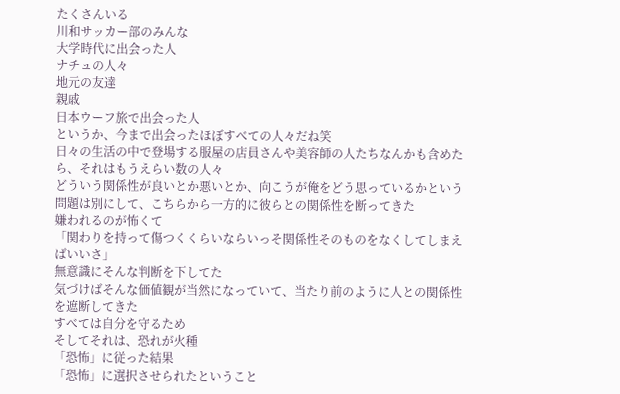たくさんいる
川和サッカー部のみんな
大学時代に出会った人
ナチュの人々
地元の友達
親戚
日本ウーフ旅で出会った人
というか、今まで出会ったほぼすべての人々だね笑
日々の生活の中で登場する服屋の店員さんや美容師の人たちなんかも含めたら、それはもうえらい数の人々
どういう関係性が良いとか悪いとか、向こうが俺をどう思っているかという問題は別にして、こちらから一方的に彼らとの関係性を断ってきた
嫌われるのが怖くて
「関わりを持って傷つくくらいならいっそ関係性そのものをなくしてしまえばいいさ」
無意識にそんな判断を下してた
気づけばそんな価値観が当然になっていて、当たり前のように人との関係性を遮断してきた
すべては自分を守るため
そしてそれは、恐れが火種
「恐怖」に従った結果
「恐怖」に選択させられたということ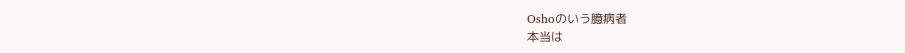Oshoのいう臆病者
本当は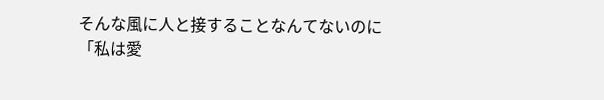そんな風に人と接することなんてないのに
「私は愛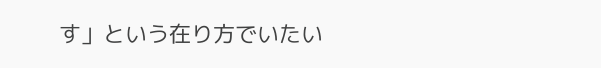す」という在り方でいたい